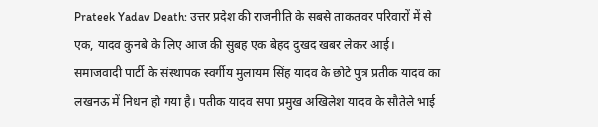Prateek Yadav Death: उत्तर प्रदेश की राजनीति के सबसे ताकतवर परिवारों में से एक, यादव कुनबे के लिए आज की सुबह एक बेहद दुखद खबर लेकर आई। समाजवादी पार्टी के संस्थापक स्वर्गीय मुलायम सिंह यादव के छोटे पुत्र प्रतीक यादव का लखनऊ में निधन हो गया है। पतीक यादव सपा प्रमुख अखिलेश यादव के सौतेले भाई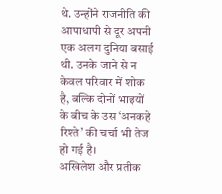थे. उन्होंने राजनीति की आपाधापी से दूर अपनी एक अलग दुनिया बसाई थी. उनके जाने से न केवल परिवार में शोक है, बल्कि दोनों भाइयों के बीच के उस ‘अनकहे रिश्ते’ की चर्चा भी तेज हो गई है।
अखिलेश और प्रतीक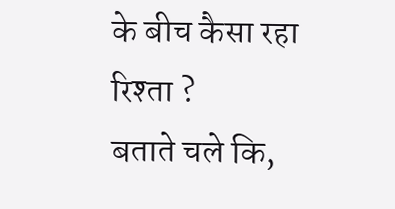के बीच कैसा रहा रिश्ता ?
बताते चले कि,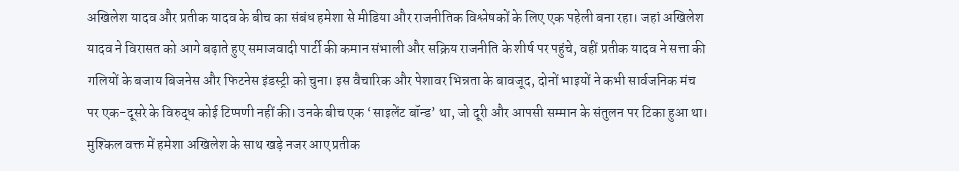अखिलेश यादव और प्रतीक यादव के बीच का संबंध हमेशा से मीडिया और राजनीतिक विश्लेषकों के लिए एक पहेली बना रहा। जहां अखिलेश यादव ने विरासत को आगे बढ़ाते हुए समाजवादी पार्टी की कमान संभाली और सक्रिय राजनीति के शीर्ष पर पहुंचे, वहीं प्रतीक यादव ने सत्ता की गलियों के बजाय बिजनेस और फिटनेस इंडस्ट्री को चुना। इस वैचारिक और पेशावर भिन्नता के बावजूद, दोनों भाइयों ने कभी सार्वजनिक मंच पर एक-दूसरे के विरुद्ध कोई टिप्पणी नहीं की। उनके बीच एक ‘साइलेंट बॉन्ड’ था, जो दूरी और आपसी सम्मान के संतुलन पर टिका हुआ था।
मुश्किल वक्त में हमेशा अखिलेश के साथ खड़े नजर आए प्रतीक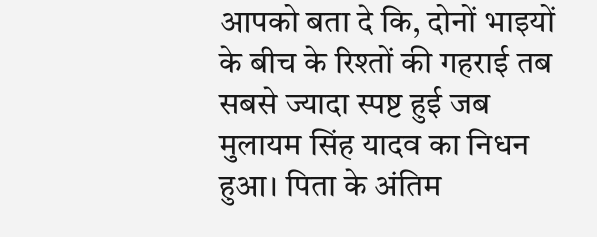आपको बता दे कि, दोनों भाइयों के बीच के रिश्तों की गहराई तब सबसे ज्यादा स्पष्ट हुई जब मुलायम सिंह यादव का निधन हुआ। पिता के अंतिम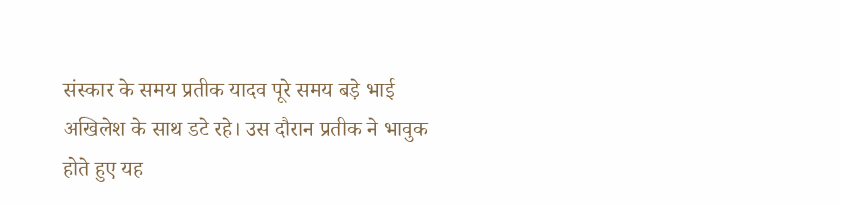संस्कार के समय प्रतीक यादव पूरे समय बड़े भाई अखिलेश के साथ डटे रहे। उस दौरान प्रतीक ने भावुक होते हुए यह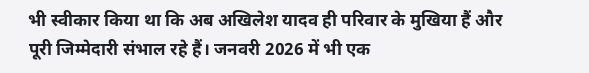भी स्वीकार किया था कि अब अखिलेश यादव ही परिवार के मुखिया हैं और पूरी जिम्मेदारी संभाल रहे हैं। जनवरी 2026 में भी एक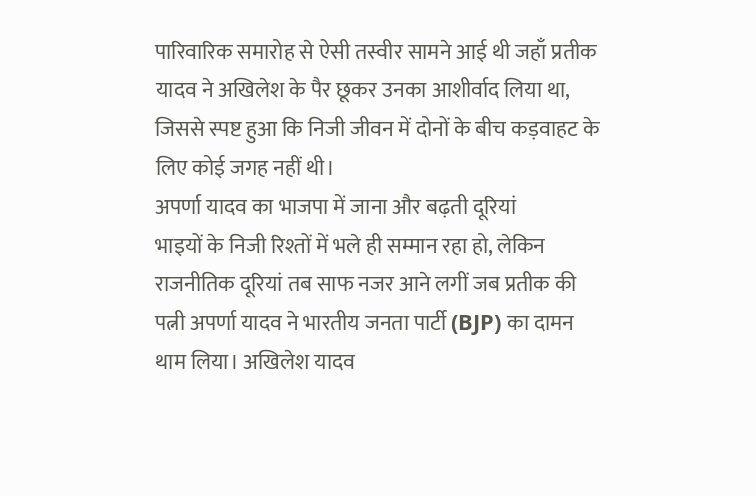पारिवारिक समारोह से ऐसी तस्वीर सामने आई थी जहाँ प्रतीक यादव ने अखिलेश के पैर छूकर उनका आशीर्वाद लिया था, जिससे स्पष्ट हुआ कि निजी जीवन में दोनों के बीच कड़वाहट के लिए कोई जगह नहीं थी।
अपर्णा यादव का भाजपा में जाना और बढ़ती दूरियां
भाइयों के निजी रिश्तों में भले ही सम्मान रहा हो, लेकिन राजनीतिक दूरियां तब साफ नजर आने लगीं जब प्रतीक की पत्नी अपर्णा यादव ने भारतीय जनता पार्टी (BJP) का दामन थाम लिया। अखिलेश यादव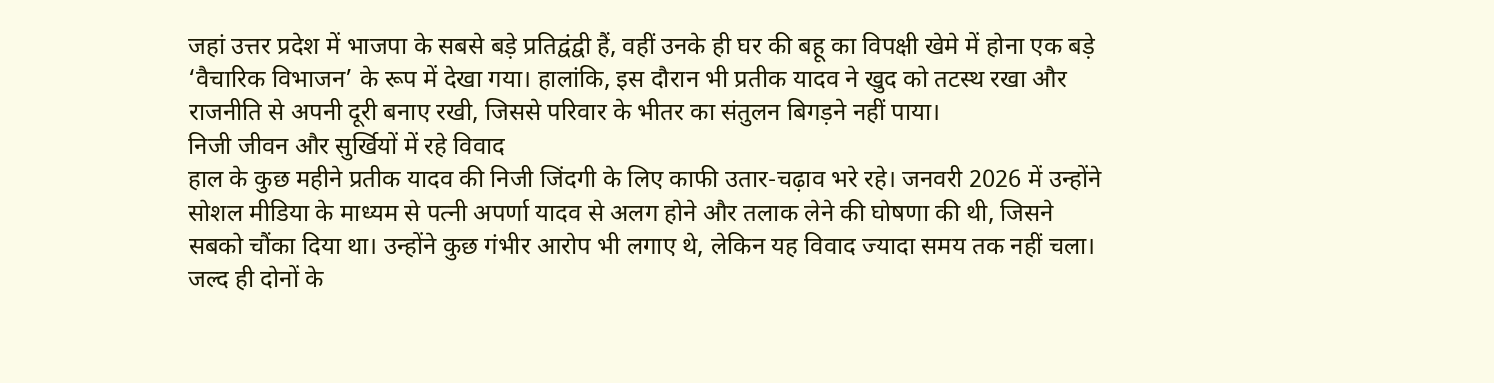जहां उत्तर प्रदेश में भाजपा के सबसे बड़े प्रतिद्वंद्वी हैं, वहीं उनके ही घर की बहू का विपक्षी खेमे में होना एक बड़े ‘वैचारिक विभाजन’ के रूप में देखा गया। हालांकि, इस दौरान भी प्रतीक यादव ने खुद को तटस्थ रखा और राजनीति से अपनी दूरी बनाए रखी, जिससे परिवार के भीतर का संतुलन बिगड़ने नहीं पाया।
निजी जीवन और सुर्खियों में रहे विवाद
हाल के कुछ महीने प्रतीक यादव की निजी जिंदगी के लिए काफी उतार-चढ़ाव भरे रहे। जनवरी 2026 में उन्होंने सोशल मीडिया के माध्यम से पत्नी अपर्णा यादव से अलग होने और तलाक लेने की घोषणा की थी, जिसने सबको चौंका दिया था। उन्होंने कुछ गंभीर आरोप भी लगाए थे, लेकिन यह विवाद ज्यादा समय तक नहीं चला। जल्द ही दोनों के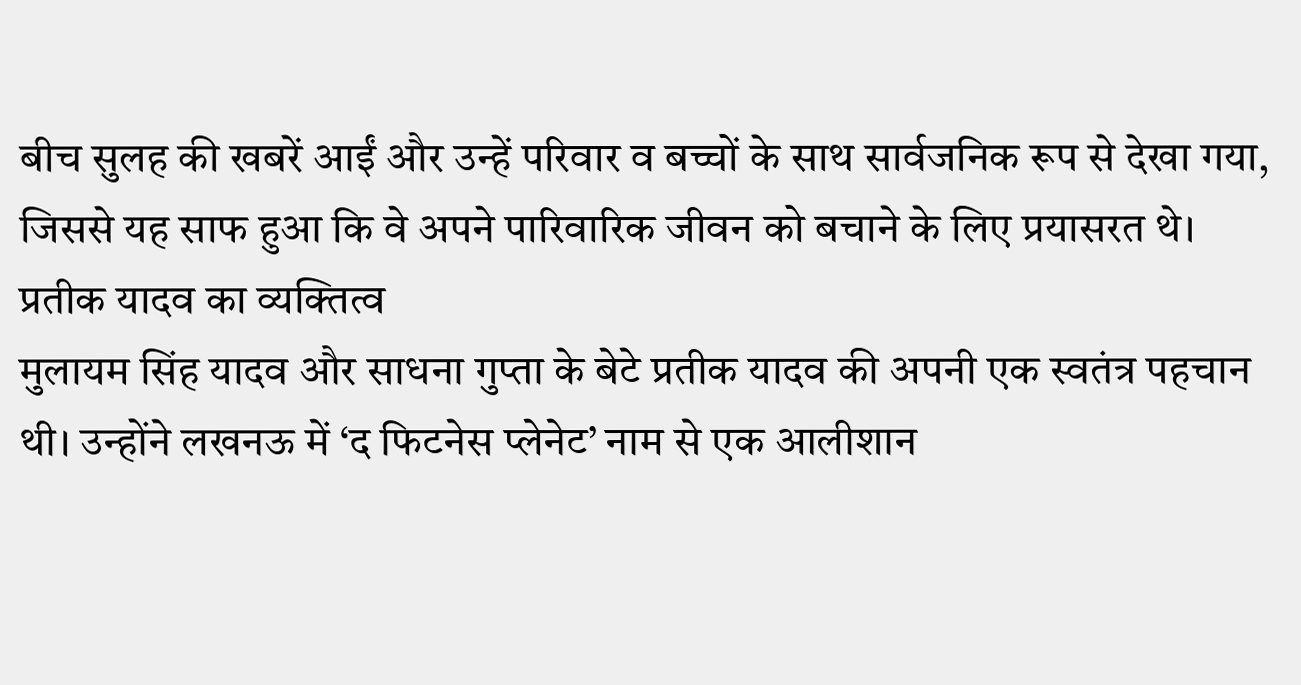बीच सुलह की खबरें आईं और उन्हें परिवार व बच्चों के साथ सार्वजनिक रूप से देखा गया, जिससे यह साफ हुआ कि वे अपने पारिवारिक जीवन को बचाने के लिए प्रयासरत थे।
प्रतीक यादव का व्यक्तित्व
मुलायम सिंह यादव और साधना गुप्ता के बेटे प्रतीक यादव की अपनी एक स्वतंत्र पहचान थी। उन्होंने लखनऊ में ‘द फिटनेस प्लेनेट’ नाम से एक आलीशान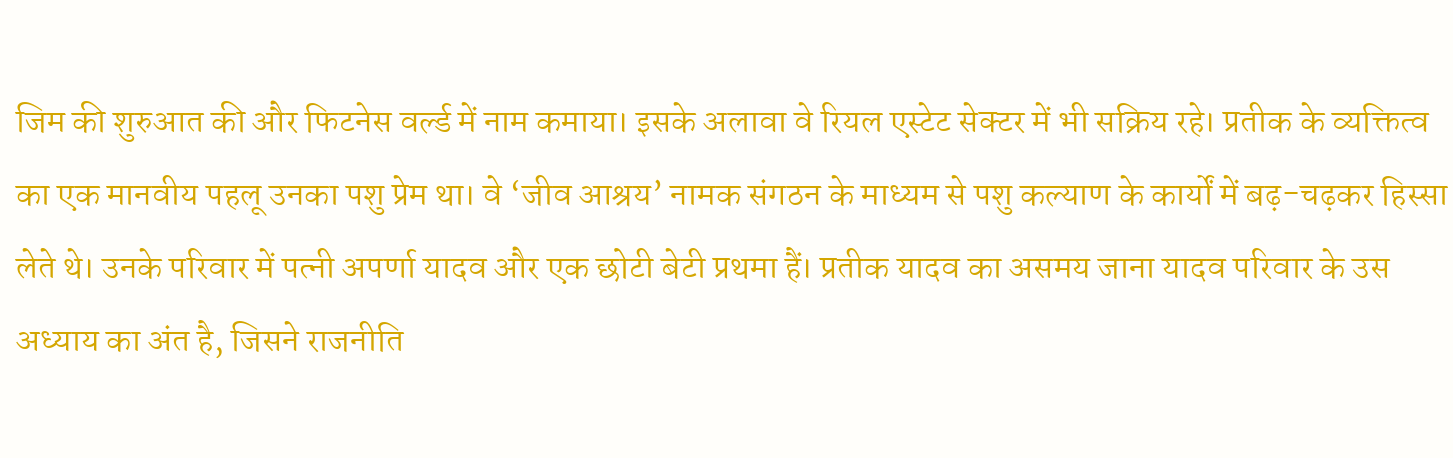जिम की शुरुआत की और फिटनेस वर्ल्ड में नाम कमाया। इसके अलावा वे रियल एस्टेट सेक्टर में भी सक्रिय रहे। प्रतीक के व्यक्तित्व का एक मानवीय पहलू उनका पशु प्रेम था। वे ‘जीव आश्रय’ नामक संगठन के माध्यम से पशु कल्याण के कार्यों में बढ़-चढ़कर हिस्सा लेते थे। उनके परिवार में पत्नी अपर्णा यादव और एक छोटी बेटी प्रथमा हैं। प्रतीक यादव का असमय जाना यादव परिवार के उस अध्याय का अंत है, जिसने राजनीति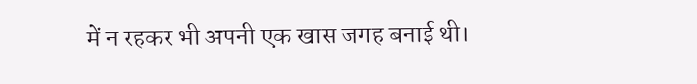में न रहकर भी अपनी एक खास जगह बनाई थी।